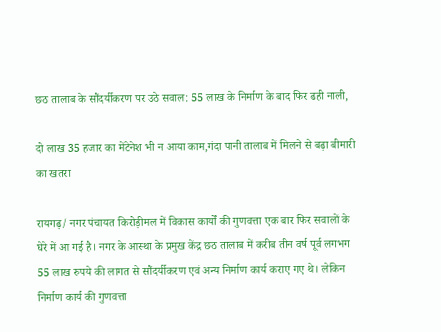छठ तालाब के सौंदर्यीकरण पर उठे सवाल: 55 लाख के निर्माण के बाद फिर ढही नाली,

दो लाख 35 हजार का मेंटेनेश भी न आया काम,गंदा पानी तालाब में मिलने से बढ़ा बीमारी का खतरा

रायगढ़/ नगर पंचायत किरोड़ीमल में विकास कार्यों की गुणवत्ता एक बार फिर सवालों के घेरे में आ गई है। नगर के आस्था के प्रमुख केंद्र छठ तालाब में करीब तीन वर्ष पूर्व लगभग 55 लाख रुपये की लागत से सौंदर्यीकरण एवं अन्य निर्माण कार्य कराए गए थे। लेकिन निर्माण कार्य की गुणवत्ता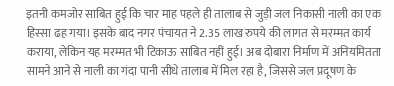इतनी कमजोर साबित हुई कि चार माह पहले ही तालाब से जुड़ी जल निकासी नाली का एक हिस्सा ढह गया। इसके बाद नगर पंचायत ने 2.35 लाख रुपये की लागत से मरम्मत कार्य कराया, लेकिन यह मरम्मत भी टिकाऊ साबित नहीं हुई। अब दोबारा निर्माण में अनियमितता सामने आने से नाली का गंदा पानी सीधे तालाब में मिल रहा है, जिससे जल प्रदूषण के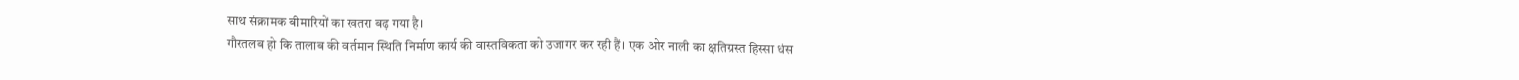साथ संक्रामक बीमारियों का खतरा बढ़ गया है।
गौरतलब हो कि तालाब की वर्तमान स्थिति निर्माण कार्य की वास्तविकता को उजागर कर रही हैं। एक ओर नाली का क्षतिग्रस्त हिस्सा धंस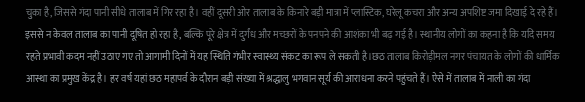चुका है, जिससे गंदा पानी सीधे तालाब में गिर रहा है। वहीं दूसरी ओर तालाब के किनारे बड़ी मात्रा में प्लास्टिक, घरेलू कचरा और अन्य अपशिष्ट जमा दिखाई दे रहे हैं। इससे न केवल तालाब का पानी दूषित हो रहा है, बल्कि पूरे क्षेत्र में दुर्गंध और मच्छरों के पनपने की आशंका भी बढ़ गई है। स्थानीय लोगों का कहना है कि यदि समय रहते प्रभावी कदम नहीं उठाए गए तो आगामी दिनों में यह स्थिति गंभीर स्वास्थ्य संकट का रूप ले सकती है।छठ तालाब किरोड़ीमल नगर पंचायत के लोगों की धार्मिक आस्था का प्रमुख केंद्र है। हर वर्ष यहां छठ महापर्व के दौरान बड़ी संख्या में श्रद्धालु भगवान सूर्य की आराधना करने पहुंचते हैं। ऐसे में तालाब में नाली का गंदा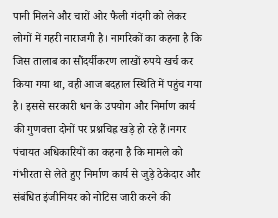पानी मिलने और चारों ओर फैली गंदगी को लेकर लोगों में गहरी नाराजगी है। नागरिकों का कहना है कि जिस तालाब का सौंदर्यीकरण लाखों रुपये खर्च कर किया गया था, वही आज बदहाल स्थिति में पहुंच गया है। इससे सरकारी धन के उपयोग और निर्माण कार्य की गुणवत्ता दोनों पर प्रश्नचिह्न खड़े हो रहे हैं।नगर पंचायत अधिकारियों का कहना है कि मामले को गंभीरता से लेते हुए निर्माण कार्य से जुड़े ठेकेदार और संबंधित इंजीनियर को नोटिस जारी करने की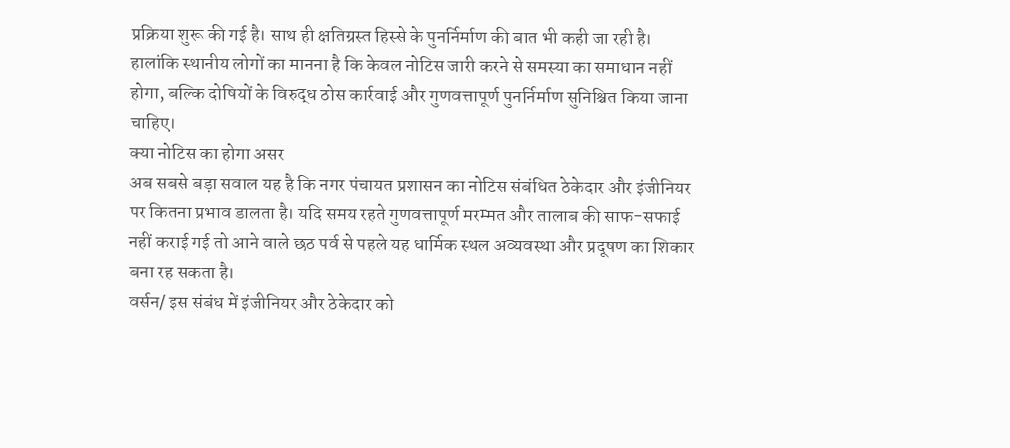प्रक्रिया शुरू की गई है। साथ ही क्षतिग्रस्त हिस्से के पुनर्निर्माण की बात भी कही जा रही है। हालांकि स्थानीय लोगों का मानना है कि केवल नोटिस जारी करने से समस्या का समाधान नहीं होगा, बल्कि दोषियों के विरुद्ध ठोस कार्रवाई और गुणवत्तापूर्ण पुनर्निर्माण सुनिश्चित किया जाना चाहिए।
क्या नोटिस का होगा असर
अब सबसे बड़ा सवाल यह है कि नगर पंचायत प्रशासन का नोटिस संबंधित ठेकेदार और इंजीनियर पर कितना प्रभाव डालता है। यदि समय रहते गुणवत्तापूर्ण मरम्मत और तालाब की साफ-सफाई नहीं कराई गई तो आने वाले छठ पर्व से पहले यह धार्मिक स्थल अव्यवस्था और प्रदूषण का शिकार बना रह सकता है।
वर्सन/ इस संबंध में इंजीनियर और ठेकेदार को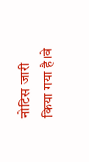नोटिस जारी किया गया है।वे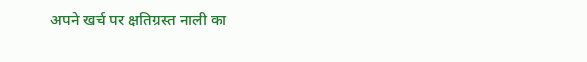अपने खर्च पर क्षतिग्रस्त नाली का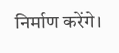निर्माण करेंगे।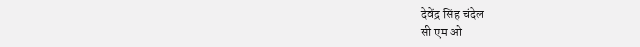देवेंद्र सिंह चंदेल
सी एम ओ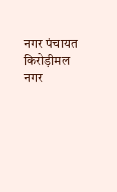नगर पंचायत किरोड़ीमल नगर